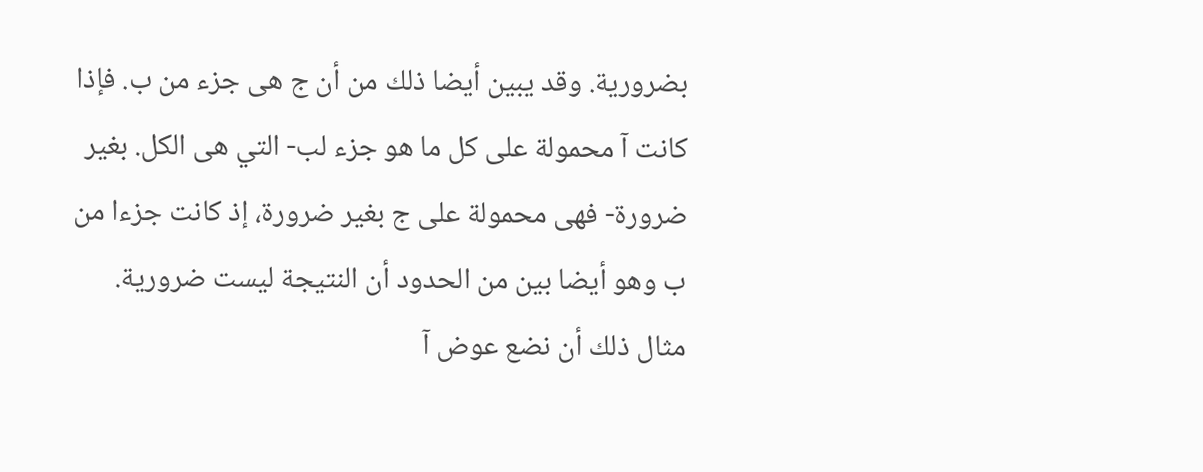بضرورية. وقد يبين أيضا ذلك من أن ج هى جزء من ب. فإذا كانت آ محمولة على كل ما هو جزء لب- التي هى الكل. بغير ضرورة- فهى محمولة على ج بغير ضرورة، إذ كانت جزءا من ب وهو أيضا بين من الحدود أن النتيجة ليست ضرورية. مثال ذلك أن نضع عوض آ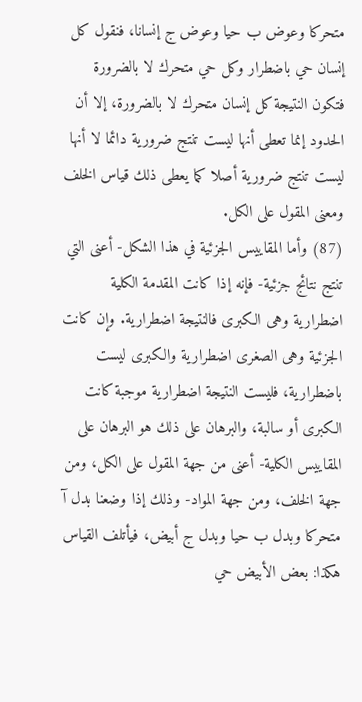متحركا وعوض ب حيا وعوض ج إنسانا، فنقول كل إنسان حي باضطرار وكل حي متحرك لا بالضرورة فتكون النتيجة كل إنسان متحرك لا بالضرورة، إلا أن الحدود إنما تعطى أنها ليست تنتج ضرورية دائما لا أنها ليست تنتج ضرورية أصلا كما يعطى ذلك قياس الخلف ومعنى المقول على الكل.
(87) وأما المقاييس الجزئية في هذا الشكل- أعنى التي تنتج نتائج جزئية- فإنه إذا كانت المقدمة الكلية اضطرارية وهى الكبرى فالنتيجة اضطرارية. وإن كانت الجزئية وهى الصغرى اضطرارية والكبرى ليست باضطرارية، فليست النتيجة اضطرارية موجبة كانت الكبرى أو سالبة، والبرهان على ذلك هو البرهان على المقاييس الكلية- أعنى من جهة المقول على الكل، ومن جهة الخلف، ومن جهة المواد- وذلك إذا وضعنا بدل آ متحركا وبدل ب حيا وبدل ج أبيض، فيأتلف القياس هكذا: بعض الأبيض حي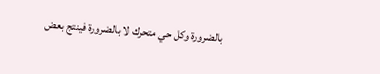بالضرورة وكل حي متحرك لا بالضرورة فينتج بعض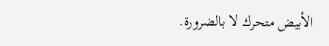الأبيض متحرك لا بالضرورة.